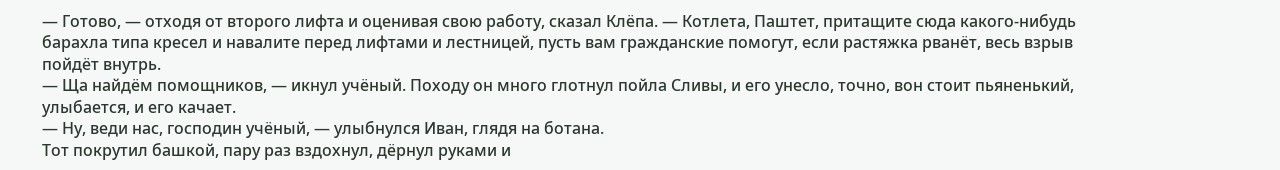— Готово, — отходя от второго лифта и оценивая свою работу, сказал Клёпа. — Котлета, Паштет, притащите сюда какого-нибудь барахла типа кресел и навалите перед лифтами и лестницей, пусть вам гражданские помогут, если растяжка рванёт, весь взрыв пойдёт внутрь.
— Ща найдём помощников, — икнул учёный. Походу он много глотнул пойла Сливы, и его унесло, точно, вон стоит пьяненький, улыбается, и его качает.
— Ну, веди нас, господин учёный, — улыбнулся Иван, глядя на ботана.
Тот покрутил башкой, пару раз вздохнул, дёрнул руками и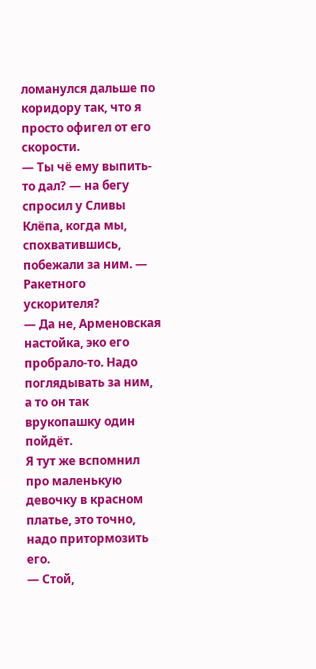ломанулся дальше по коридору так, что я просто офигел от его скорости.
— Ты чё ему выпить-то дал? — на бегу спросил у Сливы Клёпа, когда мы, спохватившись, побежали за ним. — Ракетного ускорителя?
— Да не, Арменовская настойка, эко его пробрало-то. Надо поглядывать за ним, а то он так врукопашку один пойдёт.
Я тут же вспомнил про маленькую девочку в красном платье, это точно, надо притормозить его.
— Стой,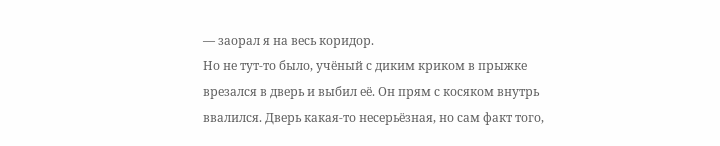— заорал я на весь коридор.
Но не тут-то было, учёный с диким криком в прыжке врезался в дверь и выбил её. Он прям с косяком внутрь ввалился. Дверь какая-то несерьёзная, но сам факт того,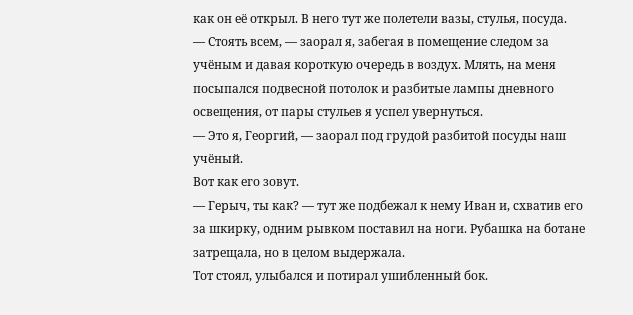как он её открыл. В него тут же полетели вазы, стулья, посуда.
— Стоять всем, — заорал я, забегая в помещение следом за учёным и давая короткую очередь в воздух. Млять, на меня посыпался подвесной потолок и разбитые лампы дневного освещения, от пары стульев я успел увернуться.
— Это я, Георгий, — заорал под грудой разбитой посуды наш учёный.
Вот как его зовут.
— Герыч, ты как? — тут же подбежал к нему Иван и, схватив его за шкирку, одним рывком поставил на ноги. Рубашка на ботане затрещала, но в целом выдержала.
Тот стоял, улыбался и потирал ушибленный бок.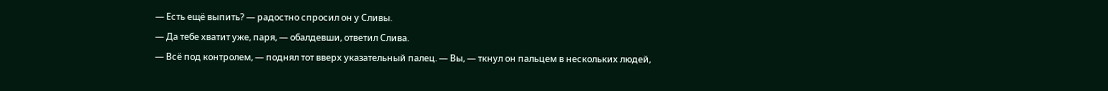— Есть ещё выпить? — радостно спросил он у Сливы.
— Да тебе хватит уже, паря, — обалдевши, ответил Слива.
— Всё под контролем, — поднял тот вверх указательный палец. — Вы, — ткнул он пальцем в нескольких людей,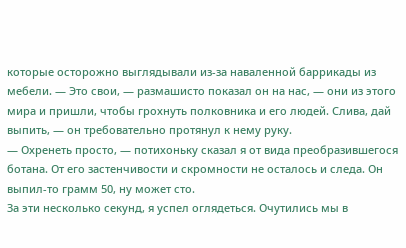которые осторожно выглядывали из-за наваленной баррикады из мебели. — Это свои, — размашисто показал он на нас, — они из этого мира и пришли, чтобы грохнуть полковника и его людей. Слива, дай выпить, — он требовательно протянул к нему руку.
— Охренеть просто, — потихоньку сказал я от вида преобразившегося ботана. От его застенчивости и скромности не осталось и следа. Он выпил-то грамм 50, ну может сто.
За эти несколько секунд, я успел оглядеться. Очутились мы в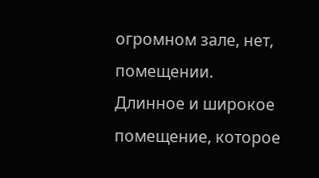огромном зале, нет, помещении. Длинное и широкое помещение, которое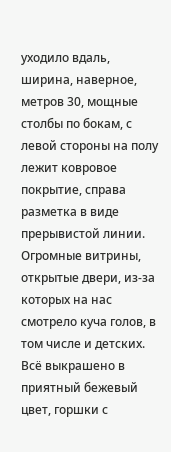уходило вдаль, ширина, наверное, метров 30, мощные столбы по бокам, с левой стороны на полу лежит ковровое покрытие, справа разметка в виде прерывистой линии. Огромные витрины, открытые двери, из-за которых на нас смотрело куча голов, в том числе и детских. Всё выкрашено в приятный бежевый цвет, горшки с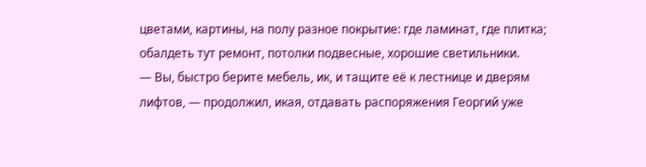цветами, картины, на полу разное покрытие: где ламинат, где плитка; обалдеть тут ремонт, потолки подвесные, хорошие светильники.
— Вы, быстро берите мебель, ик, и тащите её к лестнице и дверям лифтов, — продолжил, икая, отдавать распоряжения Георгий уже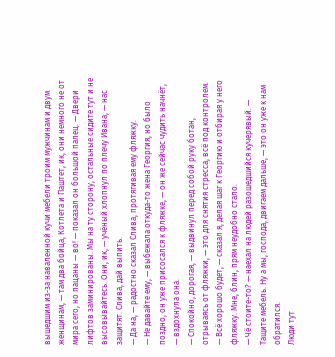вышедшим из-за наваленной кучи мебели троим мужчинам и двум женщинам, — там два бойца, Котлета и Паштет, ик, они немного не от мира сего, но пацаны — во! — показал он большой палец. — Двери лифтов заминированы. Мы на ту сторону, остальные сидите тут и не высовывайтесь. Они, ик, — учёный хлопнул по плечу Ивана, — нас защитят. Слива, дай выпить.
— Да на, — радостно сказал Слива, протягивая ему фляжку.
— Не давайте ему, — выбежала откуда-то жена Георгия, но было поздно, он уже присосался к фляжке, — он же сейчас чудить начнёт, — вздохнула она.
— Спокойно, дорогая, — выдвинул перед собой руку ботан, отрываясь от фляжки, — это для снятия стресса, всё под контролем.
— Всё хорошо будет, — сказал я, делая шаг к Георгию и отбирая у него фляжку. Мне, блин, прям неудобно стало.
— Чё стоите-то? — наехал на людей разошедшийся кучерявый. — Тащите мебель. Ну а мы, господа, двигаем дальше, — это он уже к нам обратился.
Люди тут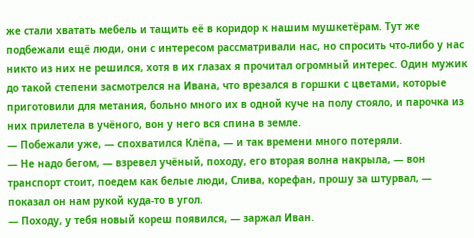же стали хватать мебель и тащить её в коридор к нашим мушкетёрам. Тут же подбежали ещё люди, они с интересом рассматривали нас, но спросить что-либо у нас никто из них не решился, хотя в их глазах я прочитал огромный интерес. Один мужик до такой степени засмотрелся на Ивана, что врезался в горшки с цветами, которые приготовили для метания, больно много их в одной куче на полу стояло, и парочка из них прилетела в учёного, вон у него вся спина в земле.
— Побежали уже, — спохватился Клёпа, — и так времени много потеряли.
— Не надо бегом, — взревел учёный, походу, его вторая волна накрыла, — вон транспорт стоит, поедем как белые люди, Слива, корефан, прошу за штурвал, — показал он нам рукой куда-то в угол.
— Походу, у тебя новый кореш появился, — заржал Иван.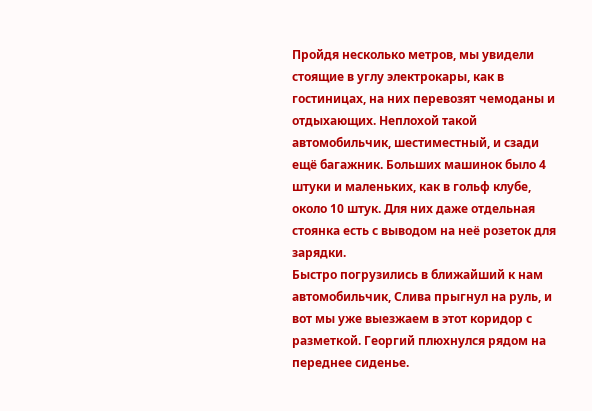Пройдя несколько метров, мы увидели стоящие в углу электрокары, как в гостиницах, на них перевозят чемоданы и отдыхающих. Неплохой такой автомобильчик, шестиместный, и сзади ещё багажник. Больших машинок было 4 штуки и маленьких, как в гольф клубе, около 10 штук. Для них даже отдельная стоянка есть с выводом на неё розеток для зарядки.
Быстро погрузились в ближайший к нам автомобильчик, Слива прыгнул на руль, и вот мы уже выезжаем в этот коридор с разметкой. Георгий плюхнулся рядом на переднее сиденье.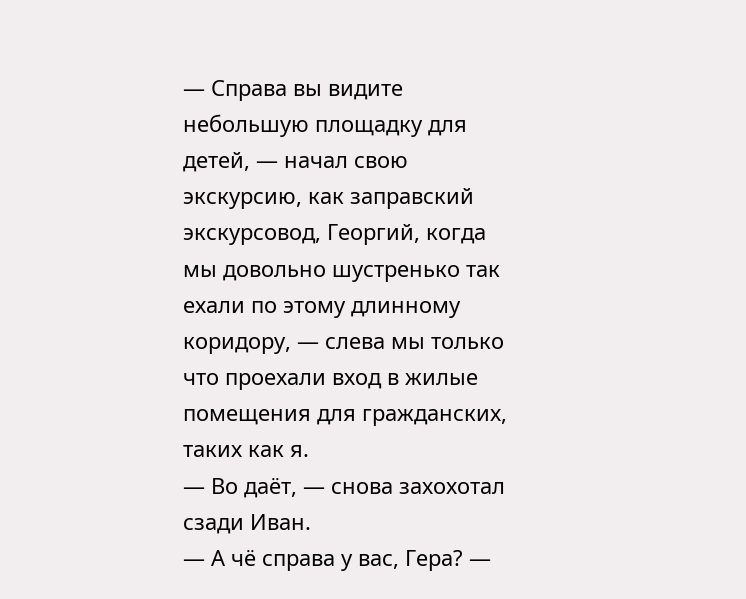— Справа вы видите небольшую площадку для детей, — начал свою экскурсию, как заправский экскурсовод, Георгий, когда мы довольно шустренько так ехали по этому длинному коридору, — слева мы только что проехали вход в жилые помещения для гражданских, таких как я.
— Во даёт, — снова захохотал сзади Иван.
— А чё справа у вас, Гера? —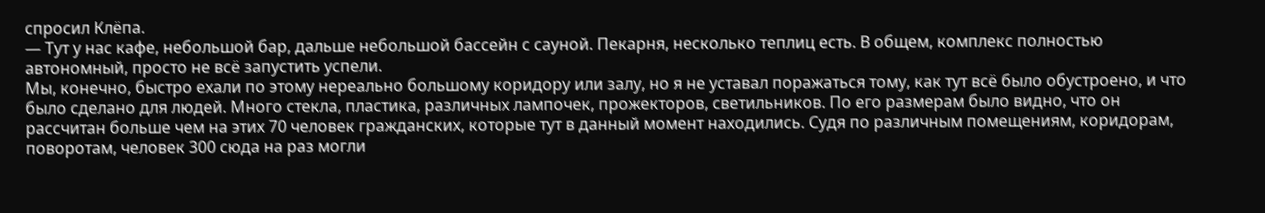спросил Клёпа.
— Тут у нас кафе, небольшой бар, дальше небольшой бассейн с сауной. Пекарня, несколько теплиц есть. В общем, комплекс полностью автономный, просто не всё запустить успели.
Мы, конечно, быстро ехали по этому нереально большому коридору или залу, но я не уставал поражаться тому, как тут всё было обустроено, и что было сделано для людей. Много стекла, пластика, различных лампочек, прожекторов, светильников. По его размерам было видно, что он рассчитан больше чем на этих 70 человек гражданских, которые тут в данный момент находились. Судя по различным помещениям, коридорам, поворотам, человек 300 сюда на раз могли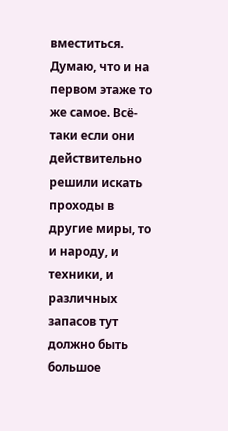вместиться. Думаю, что и на первом этаже то же самое. Всё-таки если они действительно решили искать проходы в другие миры, то и народу, и техники, и различных запасов тут должно быть большое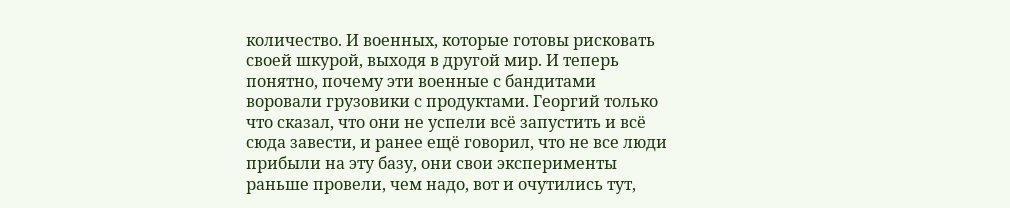количество. И военных, которые готовы рисковать своей шкурой, выходя в другой мир. И теперь понятно, почему эти военные с бандитами воровали грузовики с продуктами. Георгий только что сказал, что они не успели всё запустить и всё сюда завести, и ранее ещё говорил, что не все люди прибыли на эту базу, они свои эксперименты раньше провели, чем надо, вот и очутились тут,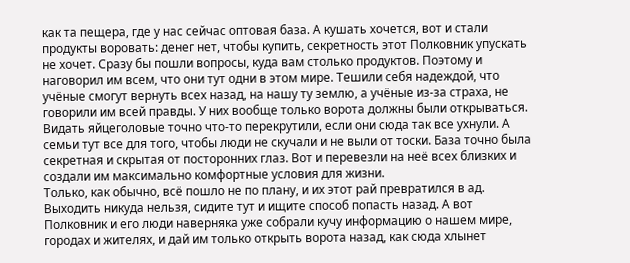как та пещера, где у нас сейчас оптовая база. А кушать хочется, вот и стали продукты воровать: денег нет, чтобы купить, секретность этот Полковник упускать не хочет. Сразу бы пошли вопросы, куда вам столько продуктов. Поэтому и наговорил им всем, что они тут одни в этом мире. Тешили себя надеждой, что учёные смогут вернуть всех назад, на нашу ту землю, а учёные из-за страха, не говорили им всей правды. У них вообще только ворота должны были открываться. Видать яйцеголовые точно что-то перекрутили, если они сюда так все ухнули. А семьи тут все для того, чтобы люди не скучали и не выли от тоски. База точно была секретная и скрытая от посторонних глаз. Вот и перевезли на неё всех близких и создали им максимально комфортные условия для жизни.
Только, как обычно, всё пошло не по плану, и их этот рай превратился в ад. Выходить никуда нельзя, сидите тут и ищите способ попасть назад. А вот Полковник и его люди наверняка уже собрали кучу информацию о нашем мире, городах и жителях, и дай им только открыть ворота назад, как сюда хлынет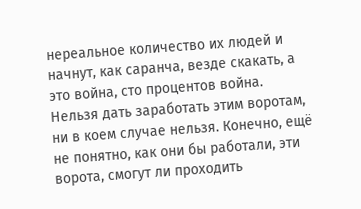нереальное количество их людей и начнут, как саранча, везде скакать, а это война, сто процентов война. Нельзя дать заработать этим воротам, ни в коем случае нельзя. Конечно, ещё не понятно, как они бы работали, эти ворота, смогут ли проходить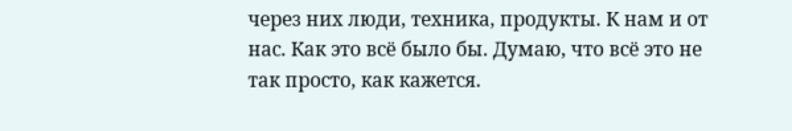через них люди, техника, продукты. К нам и от нас. Как это всё было бы. Думаю, что всё это не так просто, как кажется.